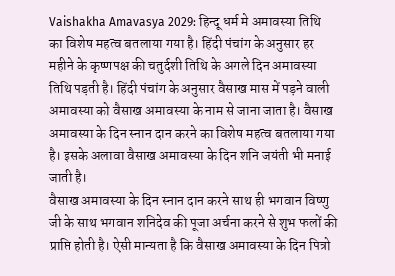Vaishakha Amavasya 2029: हिन्दू धर्म मे अमावस्या तिथि का विशेष महत्व बतलाया गया है। हिंदी पंचांग के अनुसार हर महीने के कृष्णपक्ष की चतुर्दशी तिथि के अगले दिन अमावस्या तिथि पड़ती है। हिंदी पंचांग के अनुसार वैसाख मास में पड़ने वाली अमावस्या को वैसाख अमावस्या के नाम से जाना जाता है। वैसाख अमावस्या के दिन स्नान दान करने का विशेष महत्व बतलाया गया है। इसके अलावा वैसाख अमावस्या के दिन शनि जयंती भी मनाई जाती है।
वैसाख अमावस्या के दिन स्नान दान करने साथ ही भगवान विष्णु जी के साथ भगवान शनिदेव की पूजा अर्चना करने से शुभ फलों की प्राप्ति होती है। ऐसी मान्यता है कि वैसाख अमावस्या के दिन पित्रो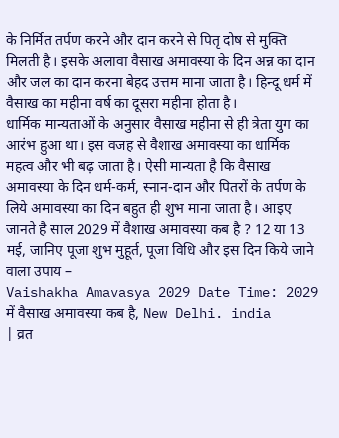के निर्मित तर्पण करने और दान करने से पितृ दोष से मुक्ति मिलती है। इसके अलावा वैसाख अमावस्या के दिन अन्न का दान और जल का दान करना बेहद उत्तम माना जाता है। हिन्दू धर्म में वैसाख का महीना वर्ष का दूसरा महीना होता है।
धार्मिक मान्यताओं के अनुसार वैसाख महीना से ही त्रेता युग का आरंभ हुआ था। इस वजह से वैशाख अमावस्या का धार्मिक महत्व और भी बढ़ जाता है। ऐसी मान्यता है कि वैसाख अमावस्या के दिन धर्म-कर्म, स्नान-दान और पितरों के तर्पण के लिये अमावस्या का दिन बहुत ही शुभ माना जाता है। आइए जानते है साल 2029 में वैशाख अमावस्या कब है ? 12 या 13 मई, जानिए पूजा शुभ मुहूर्त, पूजा विधि और इस दिन किये जाने वाला उपाय –
Vaishakha Amavasya 2029 Date Time: 2029 में वैसाख अमावस्या कब है, New Delhi. india
| व्रत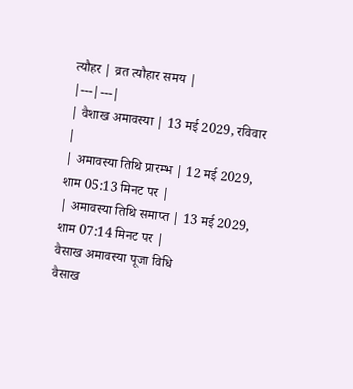त्यौहर | व्रत त्यौहार समय |
|---|---|
| वैशाख अमावस्या | 13 मई 2029, रविवार |
| अमावस्या तिथि प्रारम्भ | 12 मई 2029, शाम 05:13 मिनट पर |
| अमावस्या तिथि समाप्त | 13 मई 2029, शाम 07:14 मिनट पर |
वैसाख अमावस्या पूजा विधि
वैसाख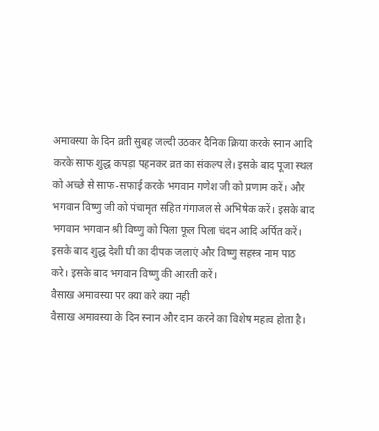अमावस्या के दिन व्रती सुबह जल्दी उठकर दैनिक क्रिया करके स्नान आदि करके साफ शुद्ध कपड़ा पहनकर व्रत का संकल्प ले। इसके बाद पूजा स्थल को अच्छे से साफ-सफाई करके भगवान गणेश जी को प्रणाम करें। और भगवान विष्णु जी को पंचामृत सहित गंगाजल से अभिषेक करें। इसके बाद भगवान भगवान श्री विष्णु को पिला फूल पिला चंदन आदि अर्पित करें। इसके बाद शुद्ध देशी घी का दीपक जलाएं और विष्णु सहस्त्र नाम पाठ करे। इसके बाद भगवान विष्णु की आरती करें।
वैसाख अमावस्या पर क्या करे क्या नही
वैसाख अमावस्या के दिन स्नान और दान करने का विशेष महत्व होता है।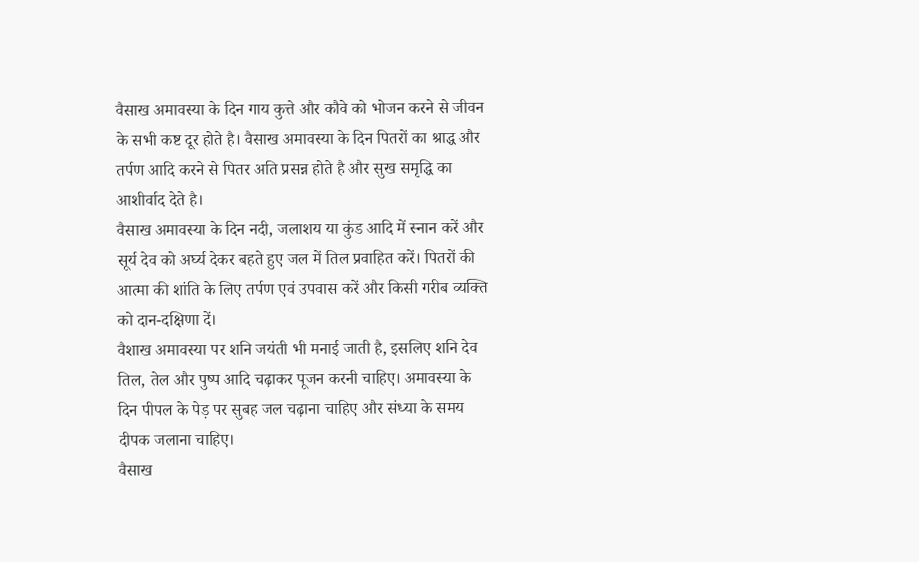वैसाख अमावस्या के दिन गाय कुत्ते और कौवे को भोजन करने से जीवन के सभी कष्ट दूर होते है। वैसाख अमावस्या के दिन पितरों का श्राद्ध और तर्पण आदि करने से पितर अति प्रसन्न होते है और सुख समृद्धि का आशीर्वाद देते है।
वैसाख अमावस्या के दिन नदी, जलाशय या कुंड आदि में स्नान करें और सूर्य देव को अर्घ्य देकर बहते हुए जल में तिल प्रवाहित करें। पितरों की आत्मा की शांति के लिए तर्पण एवं उपवास करें और किसी गरीब व्यक्ति को दान-दक्षिणा दें।
वैशाख अमावस्या पर शनि जयंती भी मनाई जाती है, इसलिए शनि देव तिल, तेल और पुष्प आदि चढ़ाकर पूजन करनी चाहिए। अमावस्या के दिन पीपल के पेड़ पर सुबह जल चढ़ाना चाहिए और संध्या के समय दीपक जलाना चाहिए।
वैसाख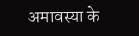अमावस्या के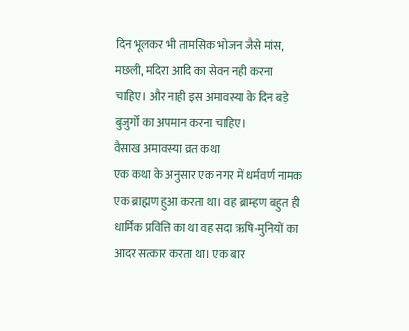दिन भूलकर भी तामसिक भोजन जैसे मांस, मछली, मदिरा आदि का सेवन नही करना चाहिए। और नाही इस अमावस्या के दिन बड़े बुजुर्गों का अपमान करना चाहिए।
वैसाख अमावस्या व्रत कथा
एक कथा के अनुसार एक नगर में धर्मवर्ण नामक एक ब्राह्मण हुआ करता था। वह ब्राम्हण बहुत ही धार्मिक प्रवित्ति का था वह सदा ऋषि-मुनियों का आदर सत्कार करता था। एक बार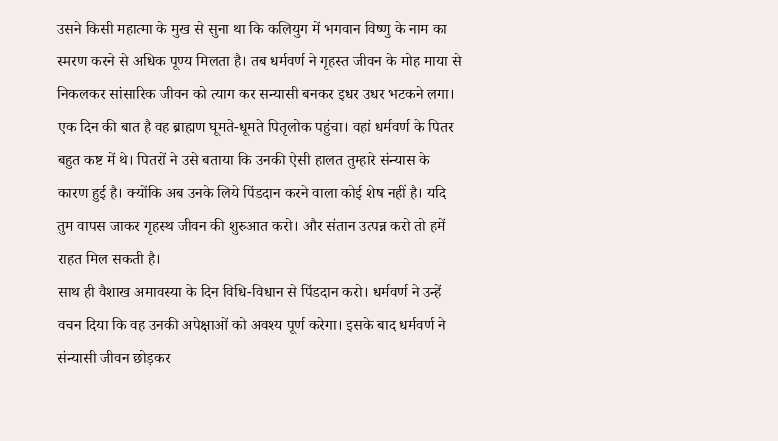उसने किसी महात्मा के मुख से सुना था कि कलियुग में भगवान विष्णु के नाम का स्मरण करने से अधिक पूण्य मिलता है। तब धर्मवर्ण ने गृहस्त जीवन के मोह माया से निकलकर सांसारिक जीवन को त्याग कर सन्यासी बनकर इधर उधर भटकने लगा।
एक दिन की बात है वह ब्राह्मण घूमते-धूमते पितृलोक पहुंचा। वहां धर्मवर्ण के पितर बहुत कष्ट में थे। पितरों ने उसे बताया कि उनकी ऐसी हालत तुम्हारे संन्यास के कारण हुई है। क्योंकि अब उनके लिये पिंडदान करने वाला कोई शेष नहीं है। यदि तुम वापस जाकर गृहस्थ जीवन की शुरुआत करो। और संतान उत्पन्न करो तो हमें राहत मिल सकती है।
साथ ही वैशाख अमावस्या के दिन विधि-विधान से पिंडदान करो। धर्मवर्ण ने उन्हें वचन दिया कि वह उनकी अपेक्षाओं को अवश्य पूर्ण करेगा। इसके बाद धर्मवर्ण ने संन्यासी जीवन छोड़कर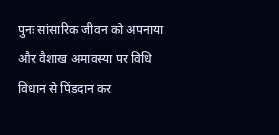पुनः सांसारिक जीवन को अपनाया और वैशाख अमावस्या पर विधि विधान से पिंडदान कर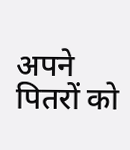अपने पितरों को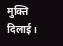मुक्ति दिलाई।